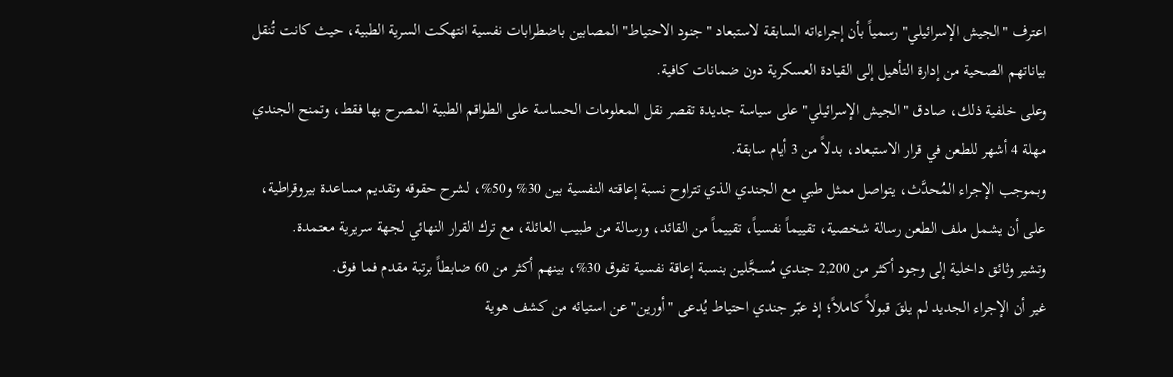اعترف "الجيش الإسرائيلي" رسمياً بأن إجراءاته السابقة لاستبعاد "جنود الاحتياط" المصابين باضطرابات نفسية انتهكت السرية الطبية، حيث كانت تُنقل بياناتهم الصحية من إدارة التأهيل إلى القيادة العسكرية دون ضمانات كافية.
وعلى خلفية ذلك، صادق "الجيش الإسرائيلي" على سياسة جديدة تقصر نقل المعلومات الحساسة على الطواقم الطبية المصرح بها فقط، وتمنح الجندي مهلة 4 أشهر للطعن في قرار الاستبعاد، بدلاً من 3 أيام سابقة.
وبموجب الإجراء المُحدَّث، يتواصل ممثل طبي مع الجندي الذي تتراوح نسبة إعاقته النفسية بين 30% و50%، لشرح حقوقه وتقديم مساعدة بيروقراطية، على أن يشمل ملف الطعن رسالة شخصية، تقييماً نفسياً، تقييماً من القائد، ورسالة من طبيب العائلة، مع ترك القرار النهائي لجهة سريرية معتمدة.
وتشير وثائق داخلية إلى وجود أكثر من 2,200 جندي مُسجَّلين بنسبة إعاقة نفسية تفوق 30%، بينهم أكثر من 60 ضابطاً برتبة مقدم فما فوق.
غير أن الإجراء الجديد لم يلقَ قبولاً كاملاً؛ إذ عبّر جندي احتياط يُدعى "أورين" عن استيائه من كشف هوية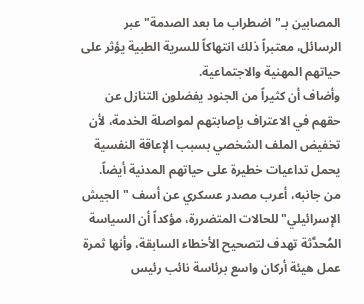المصابين بـ"اضطراب ما بعد الصدمة" عبر الرسائل، معتبراً ذلك انتهاكاً للسرية الطبية يؤثر على حياتهم المهنية والاجتماعية.
وأضاف أن كثيراً من الجنود يفضلون التنازل عن حقهم في الاعتراف بإصابتهم لمواصلة الخدمة، لأن تخفيض الملف الشخصي بسبب الإعاقة النفسية يحمل تداعيات خطيرة على حياتهم المدنية أيضاً.
من جانبه، أعرب مصدر عسكري عن أسف "الجيش الإسرائيلي" للحالات المتضررة، مؤكداً أن السياسة المُحدَّثة تهدف لتصحيح الأخطاء السابقة، وأنها ثمرة عمل هيئة أركان واسع برئاسة نائب رئيس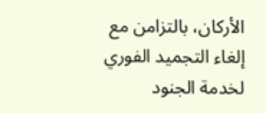الأركان، بالتزامن مع إلغاء التجميد الفوري لخدمة الجنود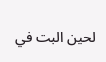لحين البت في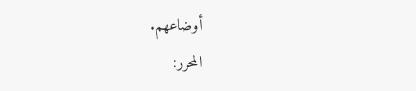أوضاعهم.
المحرر: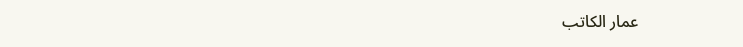عمار الكاتب